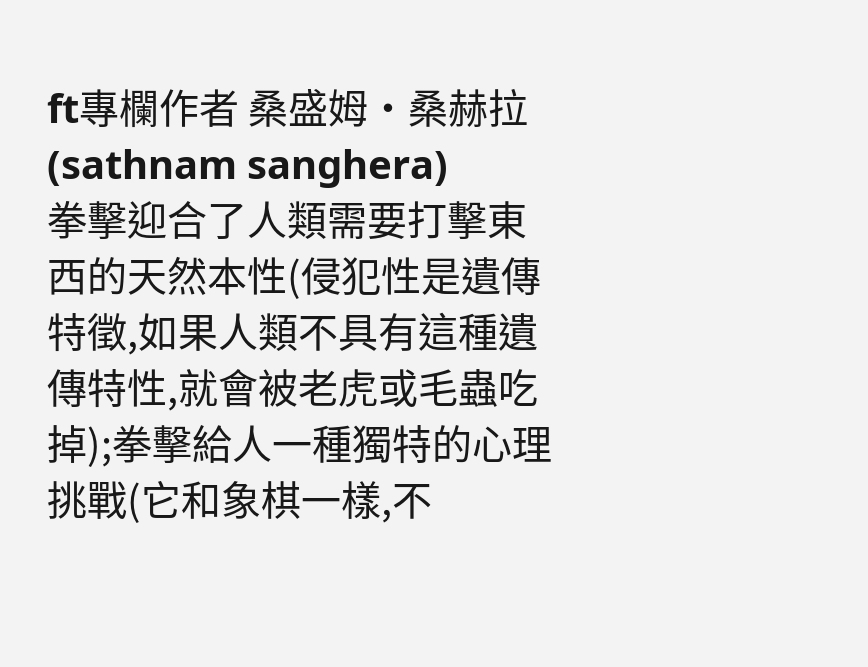ft專欄作者 桑盛姆·桑赫拉(sathnam sanghera)
拳擊迎合了人類需要打擊東西的天然本性(侵犯性是遺傳特徵,如果人類不具有這種遺傳特性,就會被老虎或毛蟲吃掉);拳擊給人一種獨特的心理挑戰(它和象棋一樣,不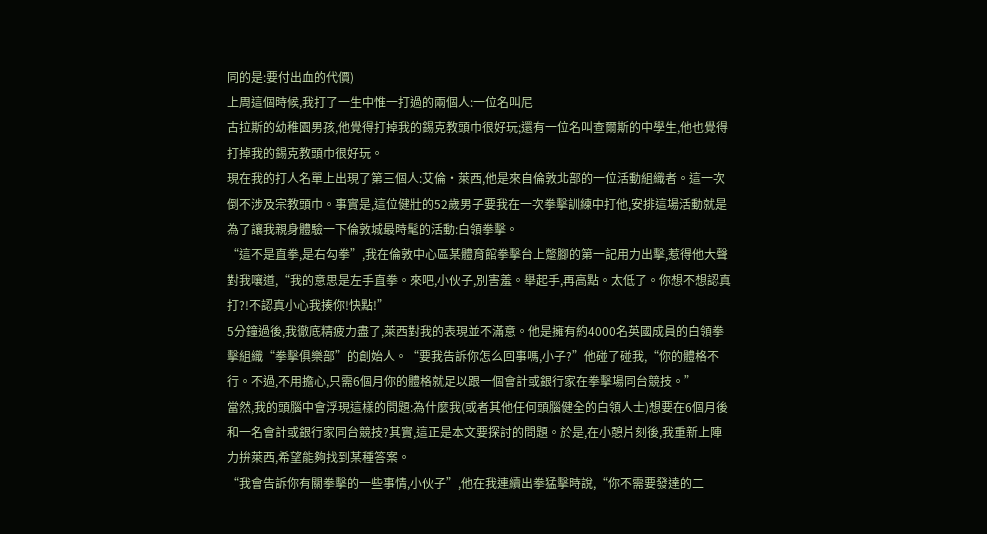同的是:要付出血的代價)
上周這個時候,我打了一生中惟一打過的兩個人:一位名叫尼
古拉斯的幼稚園男孩,他覺得打掉我的錫克教頭巾很好玩;還有一位名叫查爾斯的中學生,他也覺得打掉我的錫克教頭巾很好玩。
現在我的打人名單上出現了第三個人:艾倫·萊西,他是來自倫敦北部的一位活動組織者。這一次倒不涉及宗教頭巾。事實是,這位健壯的52歲男子要我在一次拳擊訓練中打他,安排這場活動就是為了讓我親身體驗一下倫敦城最時髦的活動:白領拳擊。
“這不是直拳,是右勾拳”,我在倫敦中心區某體育館拳擊台上蹩腳的第一記用力出擊,惹得他大聲對我嚷道,“我的意思是左手直拳。來吧,小伙子,別害羞。舉起手,再高點。太低了。你想不想認真打?!不認真小心我揍你!快點!”
5分鐘過後,我徹底精疲力盡了,萊西對我的表現並不滿意。他是擁有約4000名英國成員的白領拳擊組織“拳擊俱樂部”的創始人。“要我告訴你怎么回事嗎,小子?”他碰了碰我,“你的體格不行。不過,不用擔心,只需6個月你的體格就足以跟一個會計或銀行家在拳擊場同台競技。”
當然,我的頭腦中會浮現這樣的問題:為什麼我(或者其他任何頭腦健全的白領人士)想要在6個月後和一名會計或銀行家同台競技?其實,這正是本文要探討的問題。於是,在小憩片刻後,我重新上陣力拚萊西,希望能夠找到某種答案。
“我會告訴你有關拳擊的一些事情,小伙子”,他在我連續出拳猛擊時說,“你不需要發達的二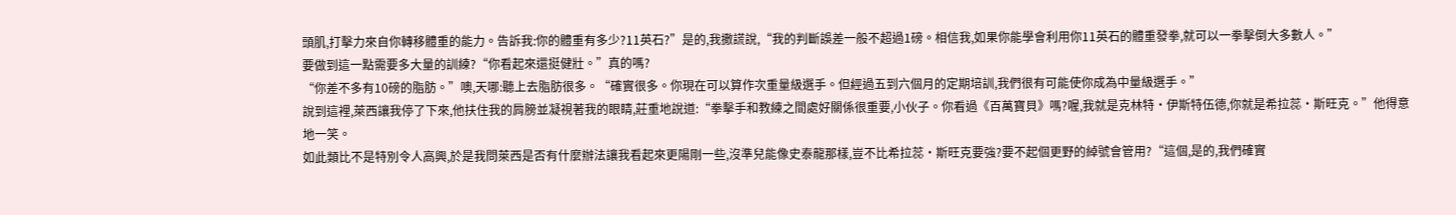頭肌,打擊力來自你轉移體重的能力。告訴我:你的體重有多少?11英石?”是的,我撒謊說,“我的判斷誤差一般不超過1磅。相信我,如果你能學會利用你11英石的體重發拳,就可以一拳擊倒大多數人。”
要做到這一點需要多大量的訓練?“你看起來還挺健壯。”真的嗎?
“你差不多有10磅的脂肪。”噢,天哪:聽上去脂肪很多。“確實很多。你現在可以算作次重量級選手。但經過五到六個月的定期培訓,我們很有可能使你成為中量級選手。”
說到這裡,萊西讓我停了下來,他扶住我的肩膀並凝視著我的眼睛,莊重地說道:“拳擊手和教練之間處好關係很重要,小伙子。你看過《百萬寶貝》嗎?喔,我就是克林特·伊斯特伍德,你就是希拉蕊·斯旺克。”他得意地一笑。
如此類比不是特別令人高興,於是我問萊西是否有什麼辦法讓我看起來更陽剛一些,沒準兒能像史泰龍那樣,豈不比希拉蕊·斯旺克要強?要不起個更野的綽號會管用?“這個,是的,我們確實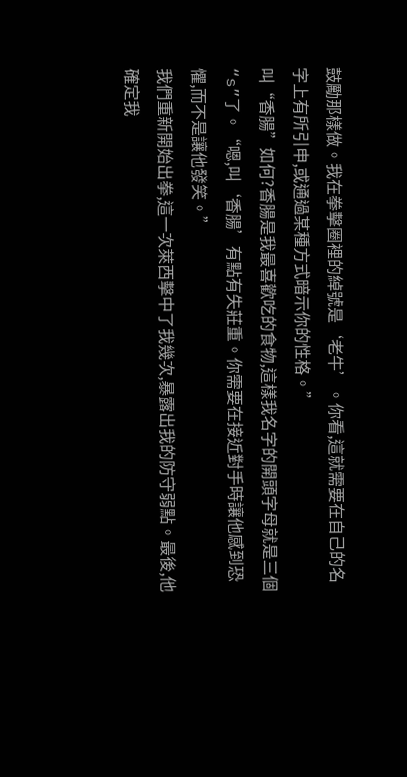鼓勵那樣做。我在拳擊圈裡的綽號是‘老牛’。你看,這就需要在自己的名字上有所引申,或通過某種方式暗示你的性格。”
叫“香腸”如何?香腸是我最喜歡吃的食物,這樣我名字的開頭字母就是三個“s”了。“嗯,叫‘香腸’有點有失莊重。你需要在接近對手時讓他感到恐懼,而不是讓他發笑。”
我們重新開始出拳,這一次萊西擊中了我幾次,暴露出我的防守弱點。最後,他確定我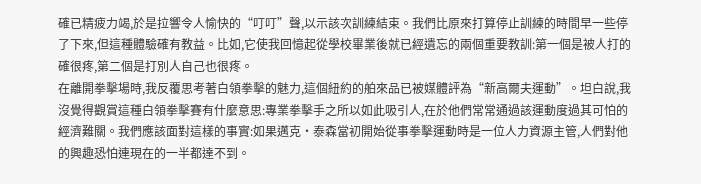確已精疲力竭,於是拉響令人愉快的“叮叮”聲,以示該次訓練結束。我們比原來打算停止訓練的時間早一些停了下來,但這種體驗確有教益。比如,它使我回憶起從學校畢業後就已經遺忘的兩個重要教訓:第一個是被人打的確很疼,第二個是打別人自己也很疼。
在離開拳擊場時,我反覆思考著白領拳擊的魅力,這個紐約的舶來品已被媒體評為“新高爾夫運動”。坦白說,我沒覺得觀賞這種白領拳擊賽有什麼意思:專業拳擊手之所以如此吸引人,在於他們常常通過該運動度過其可怕的經濟難關。我們應該面對這樣的事實:如果邁克·泰森當初開始從事拳擊運動時是一位人力資源主管,人們對他的興趣恐怕連現在的一半都達不到。